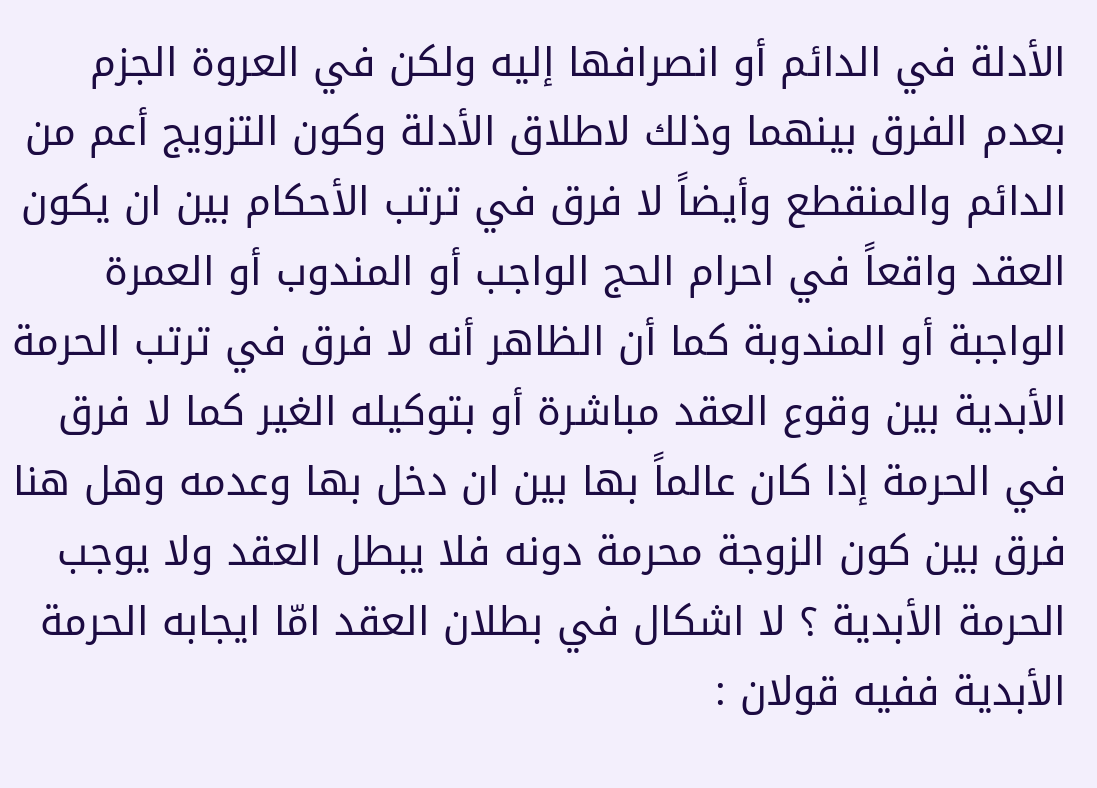الأدلة في الدائم أو انصرافها إليه ولكن في العروة الجزم بعدم الفرق بينهما وذلك لاطلاق الأدلة وكون التزويج أعم من الدائم والمنقطع وأيضاً لا فرق في ترتب الأحكام بين ان يكون العقد واقعاً في احرام الحج الواجب أو المندوب أو العمرة الواجبة أو المندوبة كما أن الظاهر أنه لا فرق في ترتب الحرمة الأبدية بين وقوع العقد مباشرة أو بتوكيله الغير كما لا فرق في الحرمة إذا كان عالماً بها بين ان دخل بها وعدمه وهل هنا فرق بين كون الزوجة محرمة دونه فلا يبطل العقد ولا يوجب الحرمة الأبدية ؟ لا اشكال في بطلان العقد امّا ايجابه الحرمة الأبدية ففيه قولان :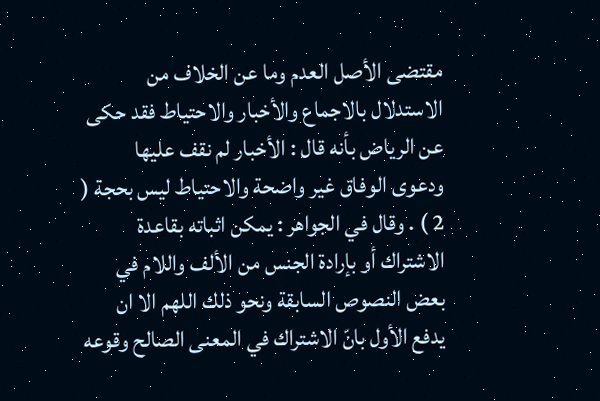مقتضى الأصل العدم وما عن الخلاف من الاستدلال بالاجماع والأخبار والاحتياط فقد حكى عن الرياض بأنه قال : الأخبار لم نقف عليها ودعوى الوفاق غير واضحة والاحتياط ليس بحجة ( 2 ) . وقال في الجواهر : يمكن اثباته بقاعدة الاشتراك أو بإرادة الجنس من الألف واللام في بعض النصوص السابقة ونحو ذلك اللهم الا ان يدفع الأول بانّ الاشتراك في المعنى الصالح وقوعه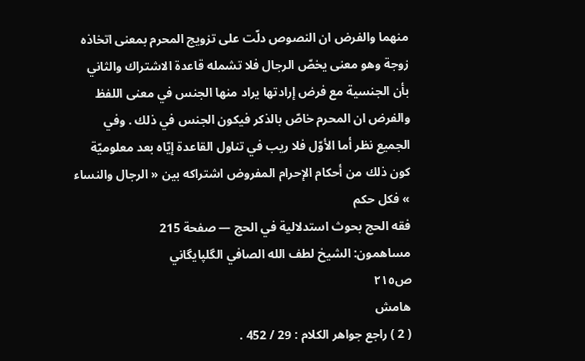منهما والفرض ان النصوص دلّت على تزويج المحرم بمعنى اتخاذه زوجة وهو معنى يخصّ الرجال فلا تشمله قاعدة الاشتراك والثاني بأن الجنسية مع فرض إرادتها يراد منها الجنس في معنى اللفظ والفرض ان المحرم خاصّ بالذكر فيكون الجنس في ذلك . وفي الجميع نظر أما الأوّل فلا ريب في تناول القاعدة إيّاه بعد معلوميّة كون ذلك من أحكام الإحرام المفروض اشتراكه بين « الرجال والنساء » فكل حكم
فقه الحج بحوث استدلالية في الحج — صفحة 215
مساهمون: الشيخ لطف الله الصافي الگلپايگاني
ص٢١٥
هامش
( 2 ) راجع جواهر الكلام : 29 / 452 .